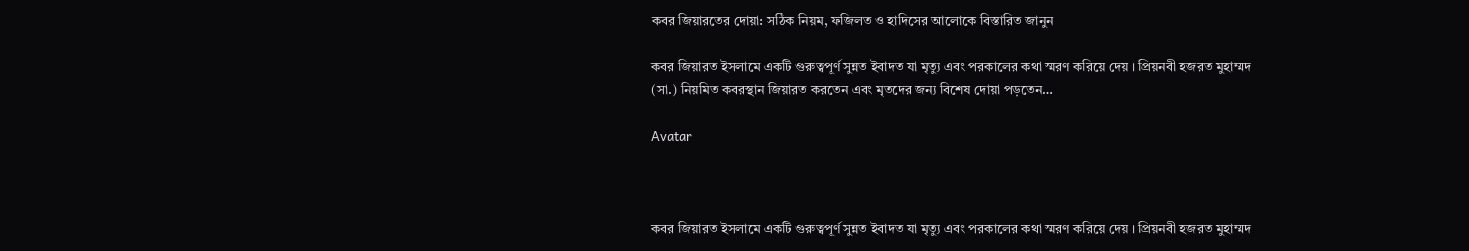কবর জিয়ারতের দোয়া: সঠিক নিয়ম, ফজিলত ও হাদিসের আলোকে বিস্তারিত জানুন

কবর জিয়ারত ইসলামে একটি গুরুত্বপূর্ণ সুন্নত ইবাদত যা মৃত্যু এবং পরকালের কথা স্মরণ করিয়ে দেয় । প্রিয়নবী হজরত মুহাম্মদ (সা.) নিয়মিত কবরস্থান জিয়ারত করতেন এবং মৃতদের জন্য বিশেষ দোয়া পড়তেন…

Avatar



কবর জিয়ারত ইসলামে একটি গুরুত্বপূর্ণ সুন্নত ইবাদত যা মৃত্যু এবং পরকালের কথা স্মরণ করিয়ে দেয় । প্রিয়নবী হজরত মুহাম্মদ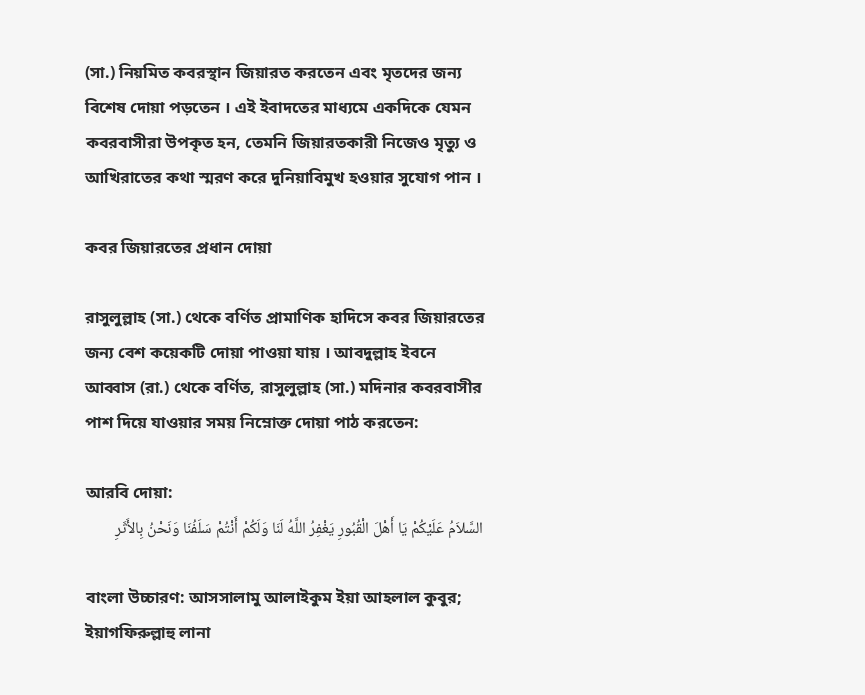(সা.) নিয়মিত কবরস্থান জিয়ারত করতেন এবং মৃতদের জন্য বিশেষ দোয়া পড়তেন । এই ইবাদতের মাধ্যমে একদিকে যেমন কবরবাসীরা উপকৃত হন, তেমনি জিয়ারতকারী নিজেও মৃত্যু ও আখিরাতের কথা স্মরণ করে দুনিয়াবিমুখ হওয়ার সুযোগ পান ।

কবর জিয়ারতের প্রধান দোয়া

রাসুলুল্লাহ (সা.) থেকে বর্ণিত প্রামাণিক হাদিসে কবর জিয়ারতের জন্য বেশ কয়েকটি দোয়া পাওয়া যায় । আবদুল্লাহ ইবনে আব্বাস (রা.) থেকে বর্ণিত, রাসুলুল্লাহ (সা.) মদিনার কবরবাসীর পাশ দিয়ে যাওয়ার সময় নিম্নোক্ত দোয়া পাঠ করতেন:

আরবি দোয়া:
السَّلاَمُ عَلَيْكُمْ يَا أَهْلَ الْقُبُورِ يَغْفِرُ اللَّهُ لَنَا وَلَكُمْ أَنْتُمْ سَلَفُنَا وَنَحْنُ بِالأَثَرِ

বাংলা উচ্চারণ: আসসালামু আলাইকুম ইয়া আহলাল কুবুর; ইয়াগফিরুল্লাহু লানা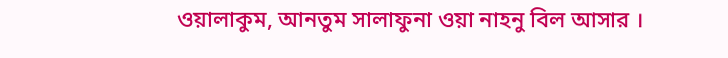ওয়ালাকুম, আনতুম সালাফুনা ওয়া নাহনু বিল আসার ।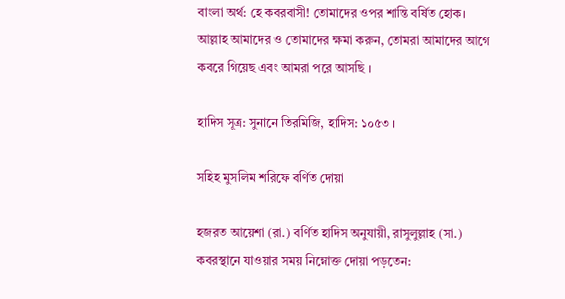বাংলা অর্থ: হে কবরবাসী! তোমাদের ওপর শান্তি বর্ষিত হোক। আল্লাহ আমাদের ও তোমাদের ক্ষমা করুন, তোমরা আমাদের আগে কবরে গিয়েছ এবং আমরা পরে আসছি ।

হাদিস সূত্র: সুনানে তিরমিজি, হাদিস: ১০৫৩ ।

সহিহ মুসলিম শরিফে বর্ণিত দোয়া

হজরত আয়েশা (রা.) বর্ণিত হাদিস অনুযায়ী, রাসুলুল্লাহ (সা.) কবরস্থানে যাওয়ার সময় নিম্নোক্ত দোয়া পড়তেন: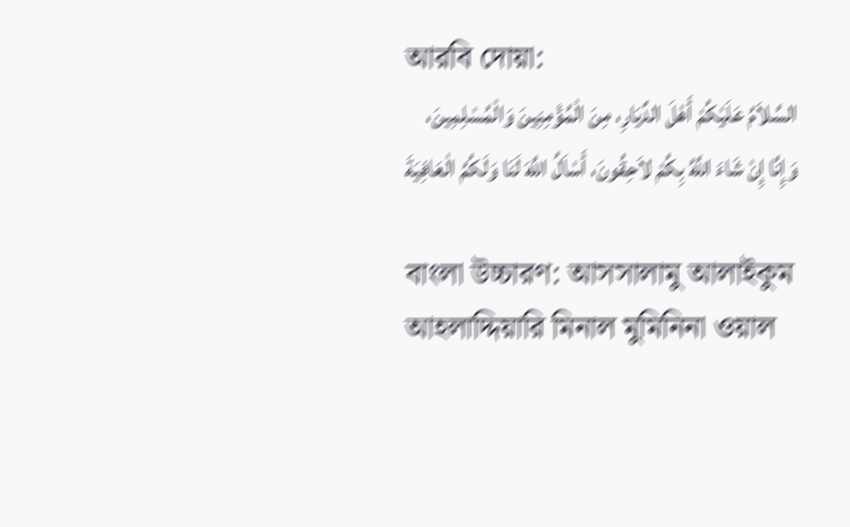আরবি দোয়া:
السَّلاَمُ عَلَيْكُمْ أَهْلَ الدِّيَارِ، مِنَ الْمُؤْمِنِينَ وَالْمُسْلِمِينَ، وَإِنَّا إِنْ شَاءَ اللَّهُ بِكُمْ لاَحِقُونَ، أَسْاَلُ اللَّهَ لَنَا وَلَكُمُ الْعَافِيَةَ

বাংলা উচ্চারণ: আসসালামু আলাইকুম আহলাদ্দিয়ারি মিনাল মুমিনিনা ওয়াল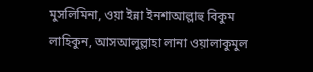মুসলিমিনা, ওয়া ইন্না ইনশাআল্লাহু বিকুম লাহিকুন, আসআলুল্লাহা লানা ওয়ালাকুমুল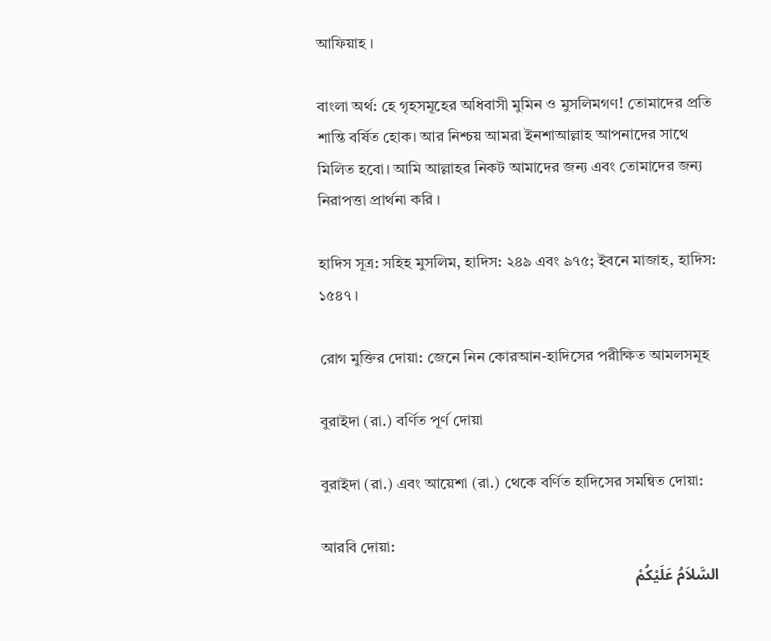আফিয়াহ ।

বাংলা অর্থ: হে গৃহসমূহের অধিবাসী মুমিন ও মুসলিমগণ! তোমাদের প্রতি শান্তি বর্ষিত হোক। আর নিশ্চয় আমরা ইনশাআল্লাহ আপনাদের সাথে মিলিত হবো। আমি আল্লাহর নিকট আমাদের জন্য এবং তোমাদের জন্য নিরাপত্তা প্রার্থনা করি ।

হাদিস সূত্র: সহিহ মুসলিম, হাদিস: ২৪৯ এবং ৯৭৫; ইবনে মাজাহ, হাদিস: ১৫৪৭ ।

রোগ মুক্তির দোয়া: জেনে নিন কোরআন-হাদিসের পরীক্ষিত আমলসমূহ

বুরাইদা (রা.) বর্ণিত পূর্ণ দোয়া

বুরাইদা (রা.) এবং আয়েশা (রা.) থেকে বর্ণিত হাদিসের সমন্বিত দোয়া:

আরবি দোয়া:
السَّلاَمُ عَلَيْكُمْ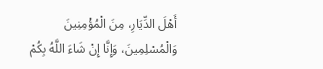أَهْلَ الدِّيَارِ، مِنَ الْمُؤْمِنِينَ وَالْمُسْلِمِينَ، وَإِنَّا إِنْ شَاءَ اللَّهُ بِكُمْ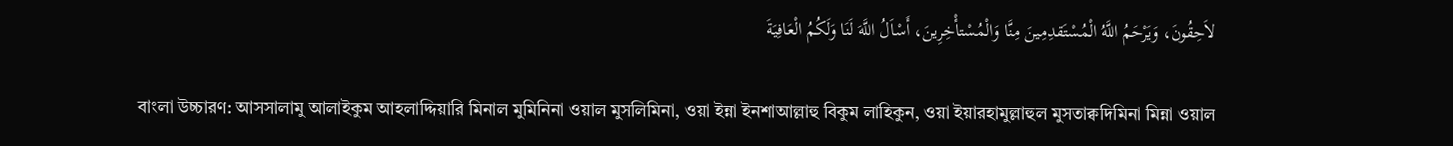لاَحِقُونَ، وَيَرْحَمُ اللَّهُ الْمُسْتَقدِمِينَ مِنَّا وَالْمُسْتأْخِرِينَ، أَسْاَلُ اللَّهَ لَنَا وَلَكُمُ الْعَافِيَةَ

বাংলা উচ্চারণ: আসসালামু আলাইকুম আহলাদ্দিয়ারি মিনাল মুমিনিনা ওয়াল মুসলিমিনা, ওয়া ইন্না ইনশাআল্লাহু বিকুম লাহিকুন, ওয়া ইয়ারহামুল্লাহুল মুসতাক্বদিমিনা মিন্না ওয়াল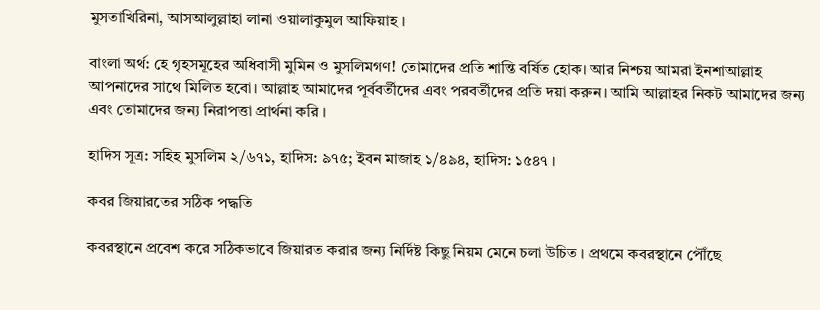মুসতাখিরিনা, আসআলুল্লাহা লানা ওয়ালাকুমুল আফিয়াহ ।

বাংলা অর্থ: হে গৃহসমূহের অধিবাসী মুমিন ও মুসলিমগণ! তোমাদের প্রতি শান্তি বর্ষিত হোক। আর নিশ্চয় আমরা ইনশাআল্লাহ আপনাদের সাথে মিলিত হবো। আল্লাহ আমাদের পূর্ববর্তীদের এবং পরবর্তীদের প্রতি দয়া করুন। আমি আল্লাহর নিকট আমাদের জন্য এবং তোমাদের জন্য নিরাপত্তা প্রার্থনা করি ।

হাদিস সূত্র: সহিহ মুসলিম ২/৬৭১, হাদিস: ৯৭৫; ইবন মাজাহ ১/৪৯৪, হাদিস: ১৫৪৭ ।

কবর জিয়ারতের সঠিক পদ্ধতি

কবরস্থানে প্রবেশ করে সঠিকভাবে জিয়ারত করার জন্য নির্দিষ্ট কিছু নিয়ম মেনে চলা উচিত । প্রথমে কবরস্থানে পৌঁছে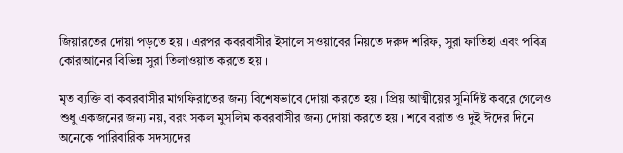জিয়ারতের দোয়া পড়তে হয় । এরপর কবরবাসীর ইসালে সওয়াবের নিয়তে দরুদ শরিফ, সুরা ফাতিহা এবং পবিত্র কোরআনের বিভিন্ন সুরা তিলাওয়াত করতে হয় ।

মৃত ব্যক্তি বা কবরবাসীর মাগফিরাতের জন্য বিশেষভাবে দোয়া করতে হয় । প্রিয় আত্মীয়ের সুনির্দিষ্ট কবরে গেলেও শুধু একজনের জন্য নয়, বরং সকল মুসলিম কবরবাসীর জন্য দোয়া করতে হয় । শবে বরাত ও দুই ঈদের দিনে অনেকে পারিবারিক সদস্যদের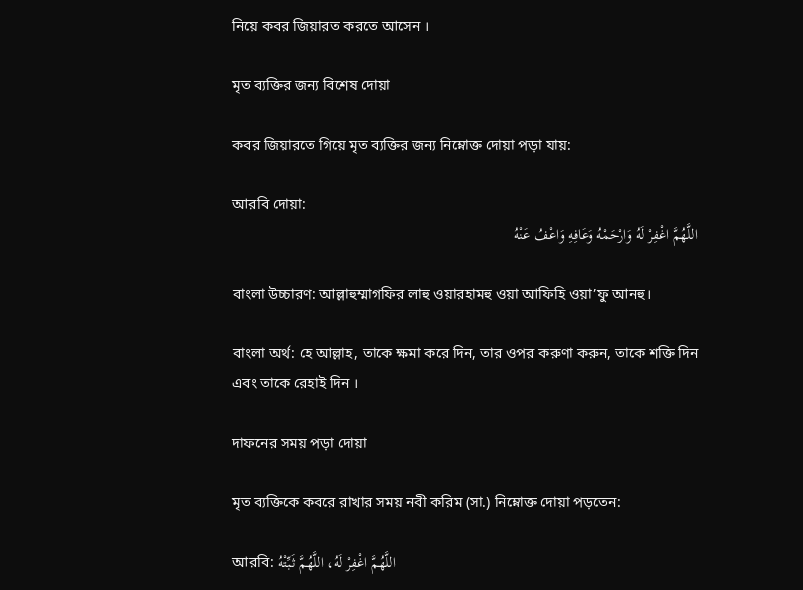নিয়ে কবর জিয়ারত করতে আসেন ।

মৃত ব্যক্তির জন্য বিশেষ দোয়া

কবর জিয়ারতে গিয়ে মৃত ব্যক্তির জন্য নিম্নোক্ত দোয়া পড়া যায়:

আরবি দোয়া:
اللَّهُمَّ اغْفِرْ لَهُ وَارْحَمْهُ وَعَافِهِ وَاعْفُ عَنْهُ

বাংলা উচ্চারণ: আল্লাহুম্মাগফির লাহু ওয়ারহামহু ওয়া আফিহি ওয়া’ফু আনহু।

বাংলা অর্থ: হে আল্লাহ, তাকে ক্ষমা করে দিন, তার ওপর করুণা করুন, তাকে শক্তি দিন এবং তাকে রেহাই দিন ।

দাফনের সময় পড়া দোয়া

মৃত ব্যক্তিকে কবরে রাখার সময় নবী করিম (সা.) নিম্নোক্ত দোয়া পড়তেন:

আরবি: اللَّهُمَّ اغْفِرْ لَهُ، اللَّهُمَّ ثَبِّتْهُ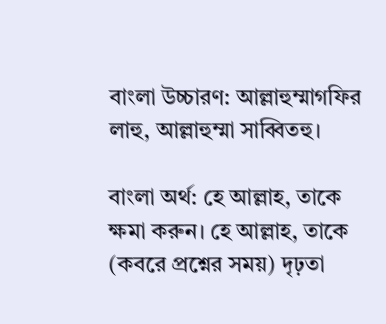বাংলা উচ্চারণ: আল্লাহুম্মাগফির লাহু, আল্লাহুম্মা সাব্বিতহু।

বাংলা অর্থ: হে আল্লাহ, তাকে ক্ষমা করুন। হে আল্লাহ, তাকে (কবরে প্রশ্নের সময়) দৃঢ়তা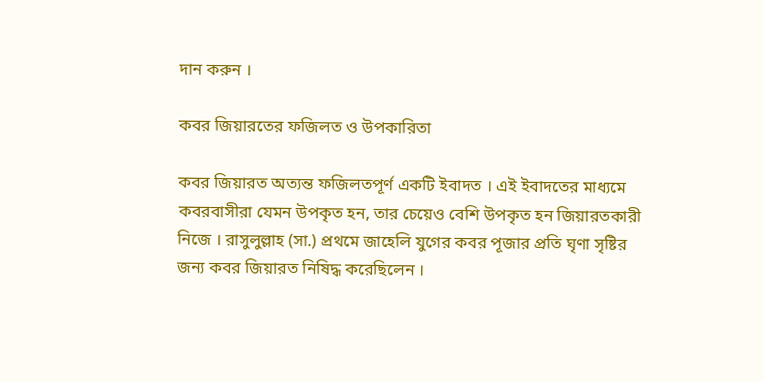দান করুন ।

কবর জিয়ারতের ফজিলত ও উপকারিতা

কবর জিয়ারত অত্যন্ত ফজিলতপূর্ণ একটি ইবাদত । এই ইবাদতের মাধ্যমে কবরবাসীরা যেমন উপকৃত হন, তার চেয়েও বেশি উপকৃত হন জিয়ারতকারী নিজে । রাসুলুল্লাহ (সা.) প্রথমে জাহেলি যুগের কবর পূজার প্রতি ঘৃণা সৃষ্টির জন্য কবর জিয়ারত নিষিদ্ধ করেছিলেন ।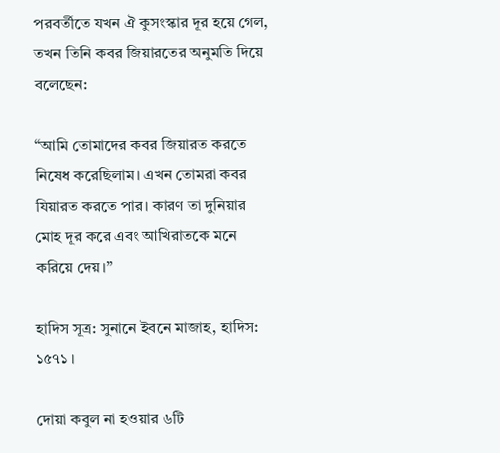পরবর্তীতে যখন ঐ কুসংস্কার দূর হয়ে গেল, তখন তিনি কবর জিয়ারতের অনুমতি দিয়ে বলেছেন:

“আমি তোমাদের কবর জিয়ারত করতে নিষেধ করেছিলাম। এখন তোমরা কবর যিয়ারত করতে পার। কারণ তা দুনিয়ার মোহ দূর করে এবং আখিরাতকে মনে করিয়ে দেয়।”

হাদিস সূত্র: সুনানে ইবনে মাজাহ, হাদিস: ১৫৭১ ।

দোয়া কবুল না হওয়ার ৬টি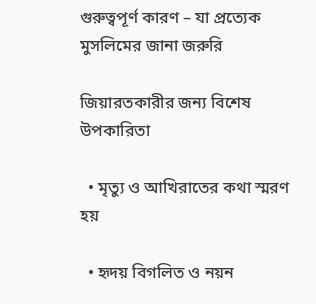গুরুত্বপূর্ণ কারণ – যা প্রত্যেক মুসলিমের জানা জরুরি

জিয়ারতকারীর জন্য বিশেষ উপকারিতা

  • মৃত্যু ও আখিরাতের কথা স্মরণ হয়

  • হৃদয় বিগলিত ও নয়ন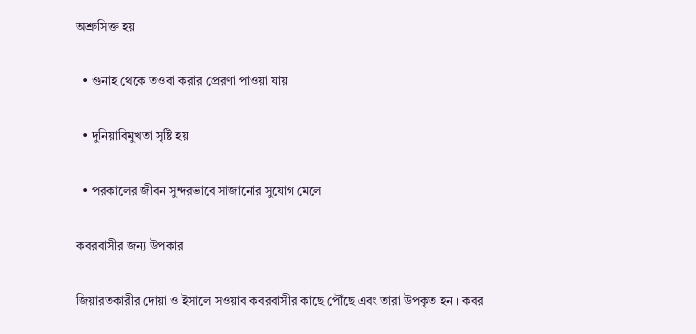অশ্রুসিক্ত হয়

  • গুনাহ থেকে তওবা করার প্রেরণা পাওয়া যায়

  • দুনিয়াবিমুখতা সৃষ্টি হয়

  • পরকালের জীবন সুন্দরভাবে সাজানোর সুযোগ মেলে

কবরবাসীর জন্য উপকার

জিয়ারতকারীর দোয়া ও ইসালে সওয়াব কবরবাসীর কাছে পৌঁছে এবং তারা উপকৃত হন । কবর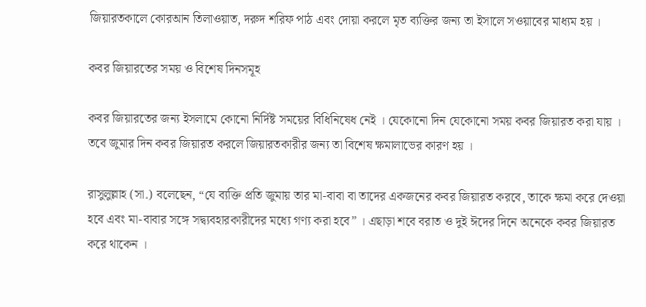জিয়ারতকালে কোরআন তিলাওয়াত, দরুদ শরিফ পাঠ এবং দোয়া করলে মৃত ব্যক্তির জন্য তা ইসালে সওয়াবের মাধ্যম হয় ।

কবর জিয়ারতের সময় ও বিশেষ দিনসমূহ

কবর জিয়ারতের জন্য ইসলামে কোনো নির্দিষ্ট সময়ের বিধিনিষেধ নেই । যেকোনো দিন যেকোনো সময় কবর জিয়ারত করা যায় । তবে জুমার দিন কবর জিয়ারত করলে জিয়ারতকারীর জন্য তা বিশেষ ক্ষমালাভের কারণ হয় ।

রাসুলুল্লাহ (সা.) বলেছেন, “যে ব্যক্তি প্রতি জুমায় তার মা-বাবা বা তাদের একজনের কবর জিয়ারত করবে, তাকে ক্ষমা করে দেওয়া হবে এবং মা-বাবার সঙ্গে সদ্ব্যবহারকারীদের মধ্যে গণ্য করা হবে” । এছাড়া শবে বরাত ও দুই ঈদের দিনে অনেকে কবর জিয়ারত করে থাকেন ।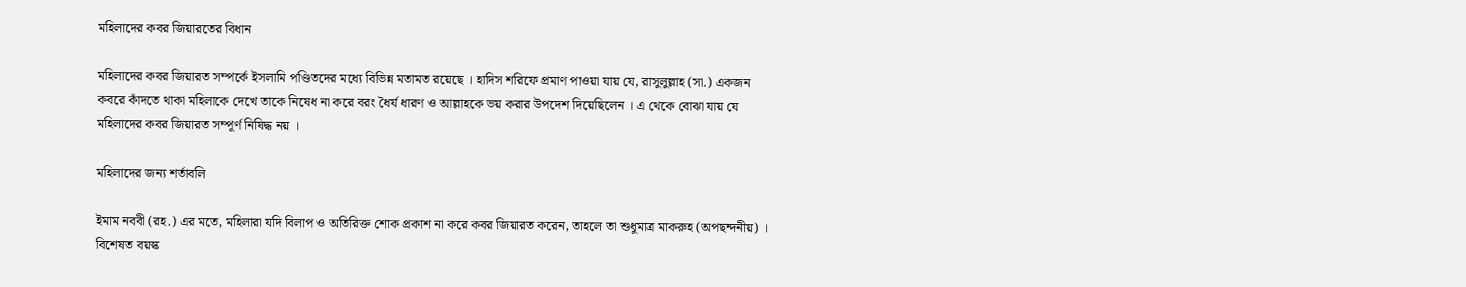মহিলাদের কবর জিয়ারতের বিধান

মহিলাদের কবর জিয়ারত সম্পর্কে ইসলামি পণ্ডিতদের মধ্যে বিভিন্ন মতামত রয়েছে । হাদিস শরিফে প্রমাণ পাওয়া যায় যে, রাসুলুল্লাহ (সা.) একজন কবরে কাঁদতে থাকা মহিলাকে দেখে তাকে নিষেধ না করে বরং ধৈর্য ধারণ ও আল্লাহকে ভয় করার উপদেশ দিয়েছিলেন । এ থেকে বোঝা যায় যে মহিলাদের কবর জিয়ারত সম্পূর্ণ নিষিদ্ধ নয় ।

মহিলাদের জন্য শর্তাবলি

ইমাম নববী (রহ.) এর মতে, মহিলারা যদি বিলাপ ও অতিরিক্ত শোক প্রকাশ না করে কবর জিয়ারত করেন, তাহলে তা শুধুমাত্র মাকরুহ (অপছন্দনীয়) । বিশেষত বয়স্ক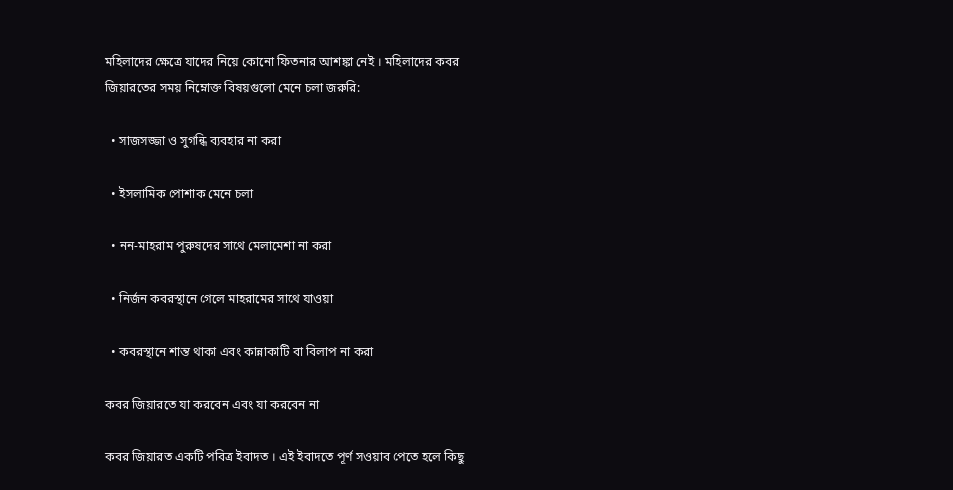মহিলাদের ক্ষেত্রে যাদের নিয়ে কোনো ফিতনার আশঙ্কা নেই । মহিলাদের কবর জিয়ারতের সময় নিম্নোক্ত বিষয়গুলো মেনে চলা জরুরি:

  • সাজসজ্জা ও সুগন্ধি ব্যবহার না করা

  • ইসলামিক পোশাক মেনে চলা

  • নন-মাহরাম পুরুষদের সাথে মেলামেশা না করা

  • নির্জন কবরস্থানে গেলে মাহরামের সাথে যাওয়া

  • কবরস্থানে শান্ত থাকা এবং কান্নাকাটি বা বিলাপ না করা

কবর জিয়ারতে যা করবেন এবং যা করবেন না

কবর জিয়ারত একটি পবিত্র ইবাদত । এই ইবাদতে পূর্ণ সওয়াব পেতে হলে কিছু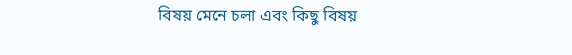বিষয় মেনে চলা এবং কিছু বিষয়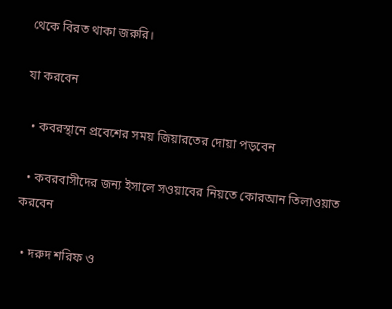থেকে বিরত থাকা জরুরি।

যা করবেন

  • কবরস্থানে প্রবেশের সময় জিয়ারতের দোয়া পড়বেন

  • কবরবাসীদের জন্য ইসালে সওয়াবের নিয়তে কোরআন তিলাওয়াত করবেন

  • দরুদ শরিফ ও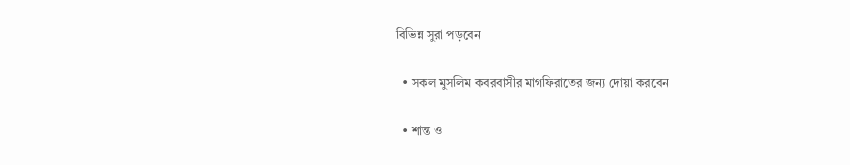বিভিন্ন সুরা পড়বেন

  • সকল মুসলিম কবরবাসীর মাগফিরাতের জন্য দোয়া করবেন

  • শান্ত ও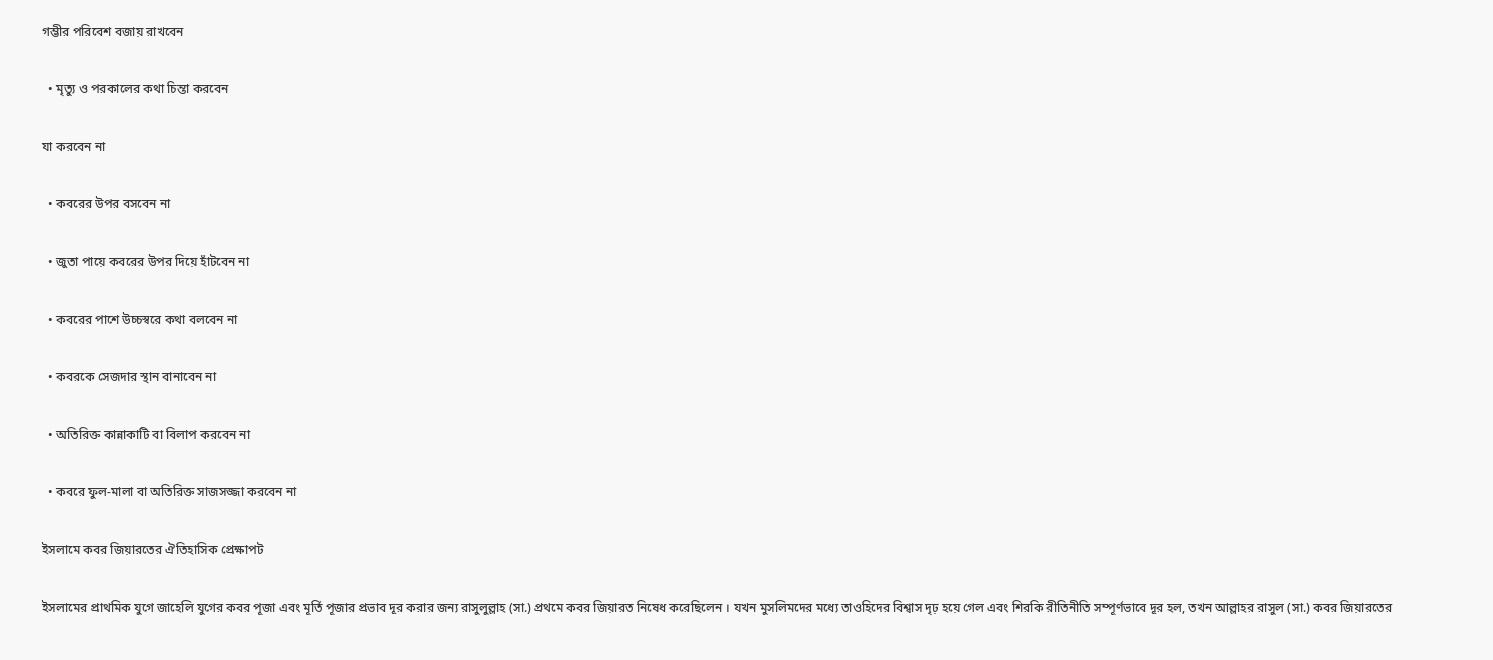গম্ভীর পরিবেশ বজায় রাখবেন

  • মৃত্যু ও পরকালের কথা চিন্তা করবেন

যা করবেন না

  • কবরের উপর বসবেন না

  • জুতা পায়ে কবরের উপর দিয়ে হাঁটবেন না

  • কবরের পাশে উচ্চস্বরে কথা বলবেন না

  • কবরকে সেজদার স্থান বানাবেন না

  • অতিরিক্ত কান্নাকাটি বা বিলাপ করবেন না

  • কবরে ফুল-মালা বা অতিরিক্ত সাজসজ্জা করবেন না

ইসলামে কবর জিয়ারতের ঐতিহাসিক প্রেক্ষাপট

ইসলামের প্রাথমিক যুগে জাহেলি যুগের কবর পূজা এবং মূর্তি পূজার প্রভাব দূর করার জন্য রাসুলুল্লাহ (সা.) প্রথমে কবর জিয়ারত নিষেধ করেছিলেন । যখন মুসলিমদের মধ্যে তাওহিদের বিশ্বাস দৃঢ় হয়ে গেল এবং শিরকি রীতিনীতি সম্পূর্ণভাবে দূর হল, তখন আল্লাহর রাসুল (সা.) কবর জিয়ারতের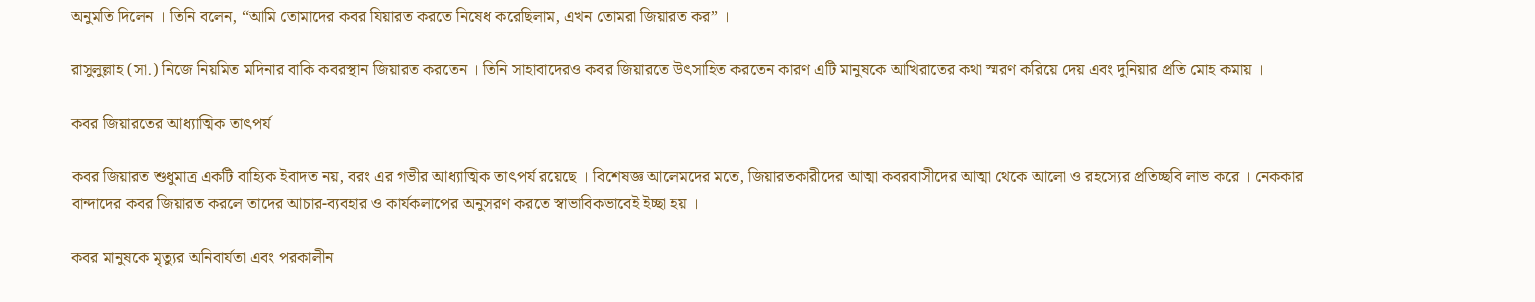অনুমতি দিলেন । তিনি বলেন, “আমি তোমাদের কবর যিয়ারত করতে নিষেধ করেছিলাম, এখন তোমরা জিয়ারত কর” ।

রাসুলুল্লাহ (সা.) নিজে নিয়মিত মদিনার বাকি কবরস্থান জিয়ারত করতেন । তিনি সাহাবাদেরও কবর জিয়ারতে উৎসাহিত করতেন কারণ এটি মানুষকে আখিরাতের কথা স্মরণ করিয়ে দেয় এবং দুনিয়ার প্রতি মোহ কমায় ।

কবর জিয়ারতের আধ্যাত্মিক তাৎপর্য

কবর জিয়ারত শুধুমাত্র একটি বাহ্যিক ইবাদত নয়, বরং এর গভীর আধ্যাত্মিক তাৎপর্য রয়েছে । বিশেষজ্ঞ আলেমদের মতে, জিয়ারতকারীদের আত্মা কবরবাসীদের আত্মা থেকে আলো ও রহস্যের প্রতিচ্ছবি লাভ করে । নেককার বান্দাদের কবর জিয়ারত করলে তাদের আচার-ব্যবহার ও কার্যকলাপের অনুসরণ করতে স্বাভাবিকভাবেই ইচ্ছা হয় ।

কবর মানুষকে মৃত্যুর অনিবার্যতা এবং পরকালীন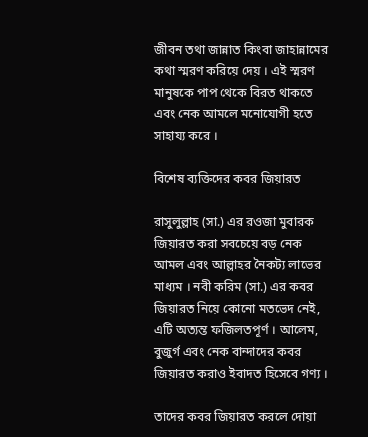জীবন তথা জান্নাত কিংবা জাহান্নামের কথা স্মরণ করিয়ে দেয় । এই স্মরণ মানুষকে পাপ থেকে বিরত থাকতে এবং নেক আমলে মনোযোগী হতে সাহায্য করে ।

বিশেষ ব্যক্তিদের কবর জিয়ারত

রাসুলুল্লাহ (সা.) এর রওজা মুবারক জিয়ারত করা সবচেয়ে বড় নেক আমল এবং আল্লাহর নৈকট্য লাভের মাধ্যম । নবী করিম (সা.) এর কবর জিয়ারত নিয়ে কোনো মতভেদ নেই, এটি অত্যন্ত ফজিলতপূর্ণ । আলেম, বুজুর্গ এবং নেক বান্দাদের কবর জিয়ারত করাও ইবাদত হিসেবে গণ্য ।

তাদের কবর জিয়ারত করলে দোয়া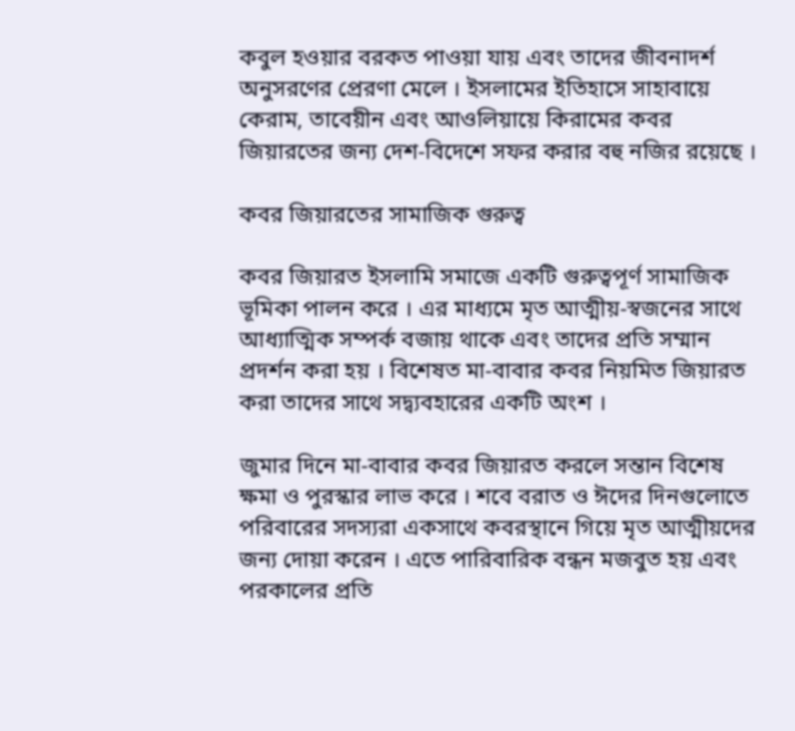কবুল হওয়ার বরকত পাওয়া যায় এবং তাদের জীবনাদর্শ অনুসরণের প্রেরণা মেলে । ইসলামের ইতিহাসে সাহাবায়ে কেরাম, তাবেয়ীন এবং আওলিয়ায়ে কিরামের কবর জিয়ারতের জন্য দেশ-বিদেশে সফর করার বহু নজির রয়েছে ।

কবর জিয়ারতের সামাজিক গুরুত্ব

কবর জিয়ারত ইসলামি সমাজে একটি গুরুত্বপূর্ণ সামাজিক ভূমিকা পালন করে । এর মাধ্যমে মৃত আত্মীয়-স্বজনের সাথে আধ্যাত্মিক সম্পর্ক বজায় থাকে এবং তাদের প্রতি সম্মান প্রদর্শন করা হয় । বিশেষত মা-বাবার কবর নিয়মিত জিয়ারত করা তাদের সাথে সদ্ব্যবহারের একটি অংশ ।

জুমার দিনে মা-বাবার কবর জিয়ারত করলে সন্তান বিশেষ ক্ষমা ও পুরস্কার লাভ করে । শবে বরাত ও ঈদের দিনগুলোতে পরিবারের সদস্যরা একসাথে কবরস্থানে গিয়ে মৃত আত্মীয়দের জন্য দোয়া করেন । এতে পারিবারিক বন্ধন মজবুত হয় এবং পরকালের প্রতি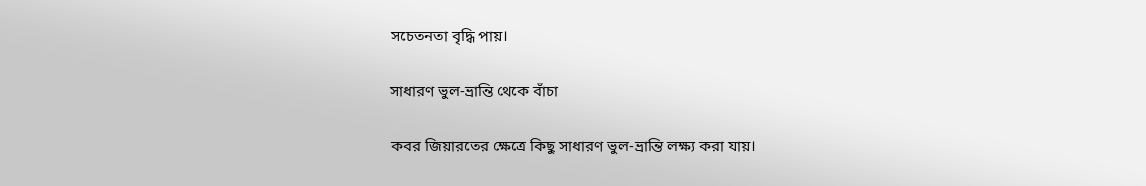সচেতনতা বৃদ্ধি পায়।

সাধারণ ভুল-ভ্রান্তি থেকে বাঁচা

কবর জিয়ারতের ক্ষেত্রে কিছু সাধারণ ভুল-ভ্রান্তি লক্ষ্য করা যায়।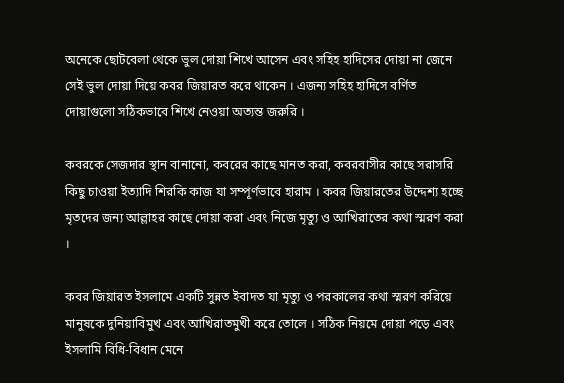অনেকে ছোটবেলা থেকে ভুল দোয়া শিখে আসেন এবং সহিহ হাদিসের দোয়া না জেনে সেই ভুল দোয়া দিয়ে কবর জিয়ারত করে থাকেন । এজন্য সহিহ হাদিসে বর্ণিত দোয়াগুলো সঠিকভাবে শিখে নেওয়া অত্যন্ত জরুরি ।

কবরকে সেজদার স্থান বানানো, কবরের কাছে মানত করা, কবরবাসীর কাছে সরাসরি কিছু চাওয়া ইত্যাদি শিরকি কাজ যা সম্পূর্ণভাবে হারাম । কবর জিয়ারতের উদ্দেশ্য হচ্ছে মৃতদের জন্য আল্লাহর কাছে দোয়া করা এবং নিজে মৃত্যু ও আখিরাতের কথা স্মরণ করা ।

কবর জিয়ারত ইসলামে একটি সুন্নত ইবাদত যা মৃত্যু ও পরকালের কথা স্মরণ করিয়ে মানুষকে দুনিয়াবিমুখ এবং আখিরাতমুখী করে তোলে । সঠিক নিয়মে দোয়া পড়ে এবং ইসলামি বিধি-বিধান মেনে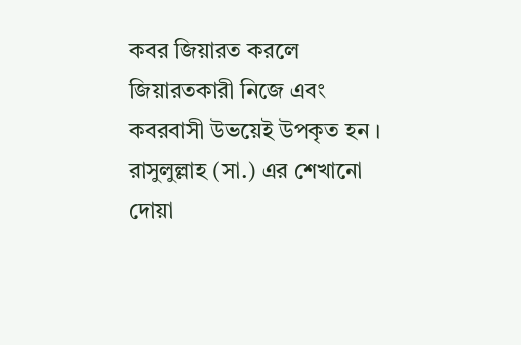কবর জিয়ারত করলে জিয়ারতকারী নিজে এবং কবরবাসী উভয়েই উপকৃত হন । রাসুলুল্লাহ (সা.) এর শেখানো দোয়া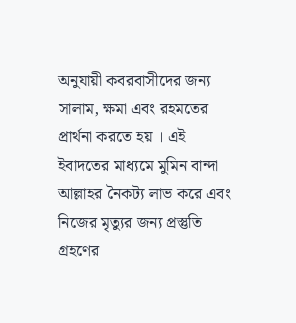অনুযায়ী কবরবাসীদের জন্য সালাম, ক্ষমা এবং রহমতের প্রার্থনা করতে হয় । এই ইবাদতের মাধ্যমে মুমিন বান্দা আল্লাহর নৈকট্য লাভ করে এবং নিজের মৃত্যুর জন্য প্রস্তুতি গ্রহণের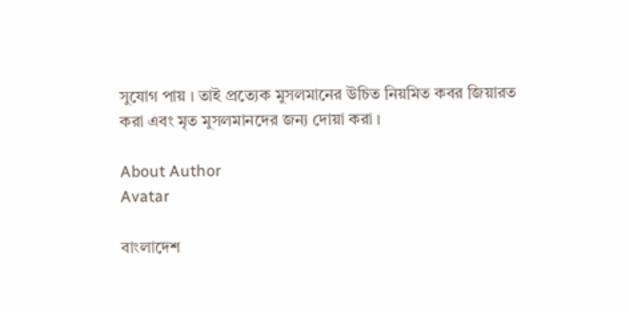সুযোগ পায় । তাই প্রত্যেক মুসলমানের উচিত নিয়মিত কবর জিয়ারত করা এবং মৃত মুসলমানদের জন্য দোয়া করা ।

About Author
Avatar

বাংলাদেশ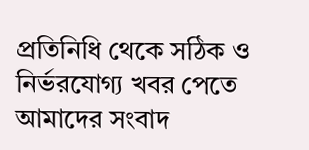প্রতিনিধি থেকে সঠিক ও নির্ভরযোগ্য খবর পেতে আমাদের সংবাদ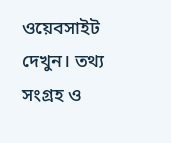ওয়েবসাইট দেখুন। তথ্য সংগ্রহ ও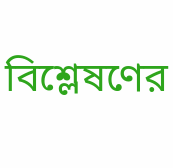বিশ্লেষণের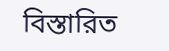বিস্তারিত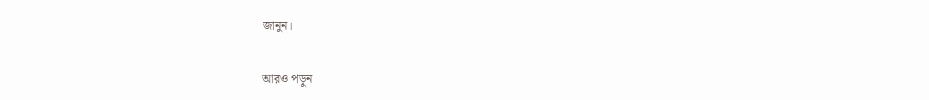জানুন।

আরও পড়ুন